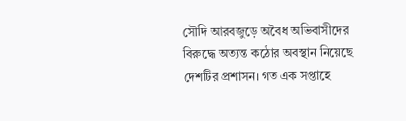সৌদি আরবজুড়ে অবৈধ অভিবাসীদের বিরুদ্ধে অত্যন্ত কঠোর অবস্থান নিয়েছে দেশটির প্রশাসন। গত এক সপ্তাহে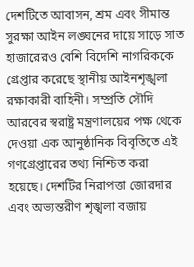দেশটিতে আবাসন, শ্রম এবং সীমান্ত সুরক্ষা আইন লঙ্ঘনের দায়ে সাড়ে সাত হাজারেরও বেশি বিদেশি নাগরিককে গ্রেপ্তার করেছে স্থানীয় আইনশৃঙ্খলা রক্ষাকারী বাহিনী। সম্প্রতি সৌদি আরবের স্বরাষ্ট্র মন্ত্রণালয়ের পক্ষ থেকে দেওয়া এক আনুষ্ঠানিক বিবৃতিতে এই গণগ্রেপ্তারের তথ্য নিশ্চিত করা হয়েছে। দেশটির নিরাপত্তা জোরদার এবং অভ্যন্তরীণ শৃঙ্খলা বজায়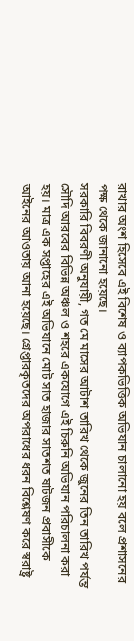রাখার অংশ হিসেবে এই বিশেষ ও ব্যাপকভিত্তিক অভিযান চালানো হয় বলে প্রশাসনের পক্ষ থেকে জানানো হয়েছে।
সরকারি বিবরণী অনুযায়ী, গত মে মাসের আটাশ তারিখ থেকে জুনের তিন তারিখ পর্যন্ত সৌদি আরবের বিভিন্ন অঞ্চল ও শহরে একযোগে এই চিরুনি অভিযান পরিচালনা করা হয়। মাত্র এক সপ্তাহের এই অভিযানে মোট সাত হাজার সাতশত ষাটজন প্রবাসীকে আইনের আওতায় আনা হয়েছে। গ্রেপ্তারকৃতদের অপরাধের ধরন বিশ্লেষণ করে স্বরাষ্ট্র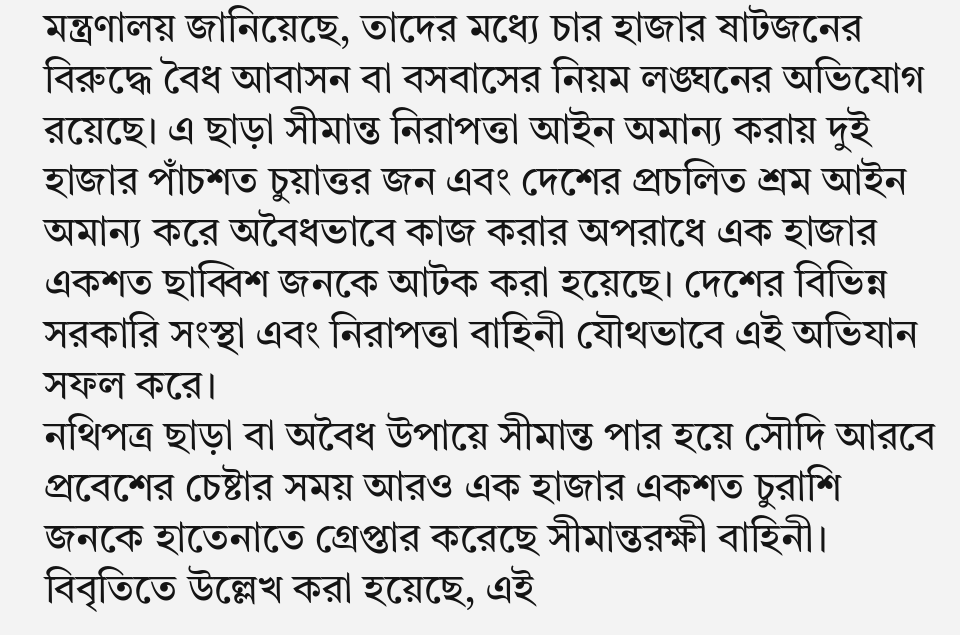মন্ত্রণালয় জানিয়েছে, তাদের মধ্যে চার হাজার ষাটজনের বিরুদ্ধে বৈধ আবাসন বা বসবাসের নিয়ম লঙ্ঘনের অভিযোগ রয়েছে। এ ছাড়া সীমান্ত নিরাপত্তা আইন অমান্য করায় দুই হাজার পাঁচশত চুয়াত্তর জন এবং দেশের প্রচলিত শ্রম আইন অমান্য করে অবৈধভাবে কাজ করার অপরাধে এক হাজার একশত ছাব্বিশ জনকে আটক করা হয়েছে। দেশের বিভিন্ন সরকারি সংস্থা এবং নিরাপত্তা বাহিনী যৌথভাবে এই অভিযান সফল করে।
নথিপত্র ছাড়া বা অবৈধ উপায়ে সীমান্ত পার হয়ে সৌদি আরবে প্রবেশের চেষ্টার সময় আরও এক হাজার একশত চুরাশি জনকে হাতেনাতে গ্রেপ্তার করেছে সীমান্তরক্ষী বাহিনী। বিবৃতিতে উল্লেখ করা হয়েছে, এই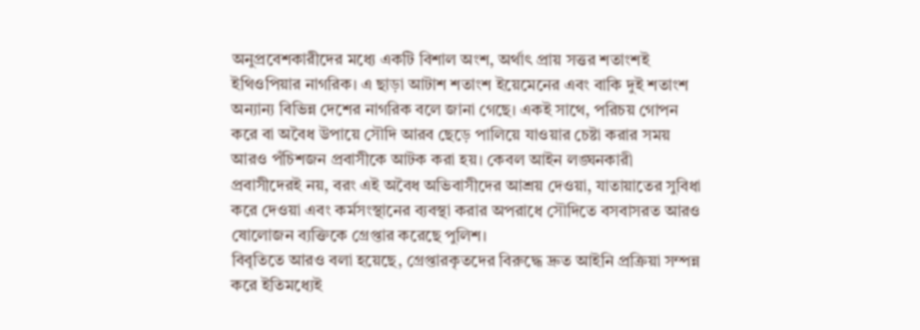অনুপ্রবেশকারীদের মধ্যে একটি বিশাল অংশ, অর্থাৎ প্রায় সত্তর শতাংশই ইথিওপিয়ার নাগরিক। এ ছাড়া আটাশ শতাংশ ইয়েমেনের এবং বাকি দুই শতাংশ অন্যান্য বিভিন্ন দেশের নাগরিক বলে জানা গেছে। একই সাথে, পরিচয় গোপন করে বা অবৈধ উপায়ে সৌদি আরব ছেড়ে পালিয়ে যাওয়ার চেষ্টা করার সময় আরও পঁচিশজন প্রবাসীকে আটক করা হয়। কেবল আইন লঙ্ঘনকারী প্রবাসীদেরই নয়, বরং এই অবৈধ অভিবাসীদের আশ্রয় দেওয়া, যাতায়াতের সুবিধা করে দেওয়া এবং কর্মসংস্থানের ব্যবস্থা করার অপরাধে সৌদিতে বসবাসরত আরও ষোলোজন ব্যক্তিকে গ্রেপ্তার করেছে পুলিশ।
বিবৃতিতে আরও বলা হয়েছে, গ্রেপ্তারকৃতদের বিরুদ্ধে দ্রুত আইনি প্রক্রিয়া সম্পন্ন করে ইতিমধ্যেই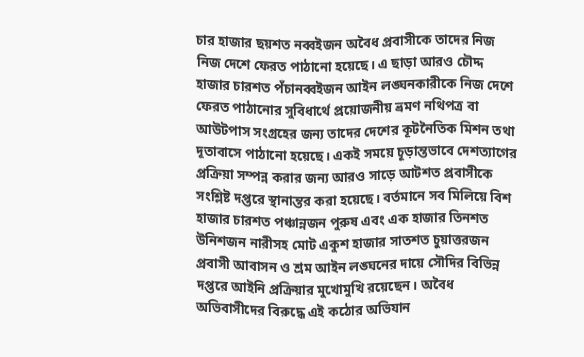চার হাজার ছয়শত নব্বইজন অবৈধ প্রবাসীকে তাদের নিজ নিজ দেশে ফেরত পাঠানো হয়েছে। এ ছাড়া আরও চৌদ্দ হাজার চারশত পঁচানব্বইজন আইন লঙ্ঘনকারীকে নিজ দেশে ফেরত পাঠানোর সুবিধার্থে প্রয়োজনীয় ভ্রমণ নথিপত্র বা আউটপাস সংগ্রহের জন্য তাদের দেশের কূটনৈতিক মিশন তথা দূতাবাসে পাঠানো হয়েছে। একই সময়ে চূড়ান্তভাবে দেশত্যাগের প্রক্রিয়া সম্পন্ন করার জন্য আরও সাড়ে আটশত প্রবাসীকে সংশ্লিষ্ট দপ্তরে স্থানান্তর করা হয়েছে। বর্তমানে সব মিলিয়ে বিশ হাজার চারশত পঞ্চান্নজন পুরুষ এবং এক হাজার তিনশত উনিশজন নারীসহ মোট একুশ হাজার সাতশত চুয়াত্তরজন প্রবাসী আবাসন ও শ্রম আইন লঙ্ঘনের দায়ে সৌদির বিভিন্ন দপ্তরে আইনি প্রক্রিয়ার মুখোমুখি রয়েছেন। অবৈধ অভিবাসীদের বিরুদ্ধে এই কঠোর অভিযান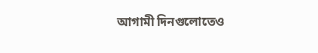আগামী দিনগুলোতেও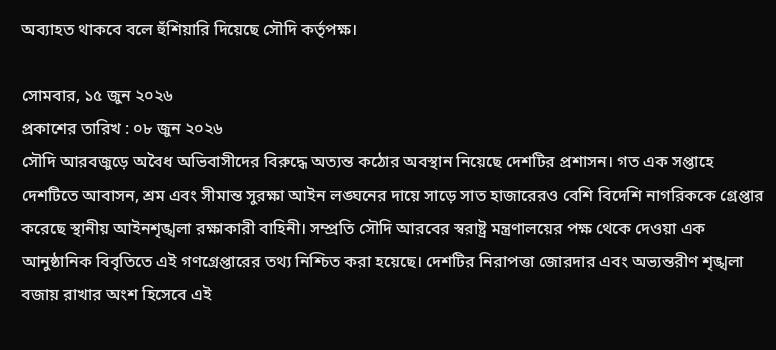অব্যাহত থাকবে বলে হুঁশিয়ারি দিয়েছে সৌদি কর্তৃপক্ষ।

সোমবার, ১৫ জুন ২০২৬
প্রকাশের তারিখ : ০৮ জুন ২০২৬
সৌদি আরবজুড়ে অবৈধ অভিবাসীদের বিরুদ্ধে অত্যন্ত কঠোর অবস্থান নিয়েছে দেশটির প্রশাসন। গত এক সপ্তাহে দেশটিতে আবাসন, শ্রম এবং সীমান্ত সুরক্ষা আইন লঙ্ঘনের দায়ে সাড়ে সাত হাজারেরও বেশি বিদেশি নাগরিককে গ্রেপ্তার করেছে স্থানীয় আইনশৃঙ্খলা রক্ষাকারী বাহিনী। সম্প্রতি সৌদি আরবের স্বরাষ্ট্র মন্ত্রণালয়ের পক্ষ থেকে দেওয়া এক আনুষ্ঠানিক বিবৃতিতে এই গণগ্রেপ্তারের তথ্য নিশ্চিত করা হয়েছে। দেশটির নিরাপত্তা জোরদার এবং অভ্যন্তরীণ শৃঙ্খলা বজায় রাখার অংশ হিসেবে এই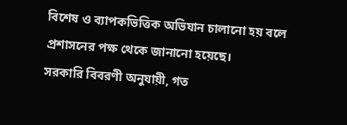বিশেষ ও ব্যাপকভিত্তিক অভিযান চালানো হয় বলে প্রশাসনের পক্ষ থেকে জানানো হয়েছে।
সরকারি বিবরণী অনুযায়ী, গত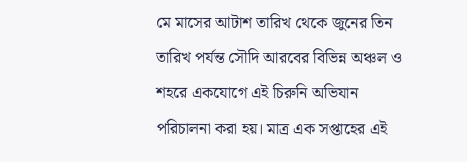মে মাসের আটাশ তারিখ থেকে জুনের তিন তারিখ পর্যন্ত সৌদি আরবের বিভিন্ন অঞ্চল ও শহরে একযোগে এই চিরুনি অভিযান পরিচালনা করা হয়। মাত্র এক সপ্তাহের এই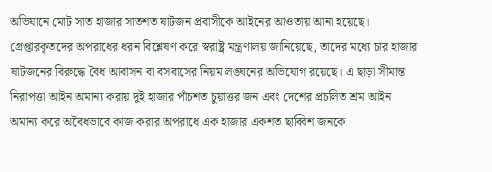অভিযানে মোট সাত হাজার সাতশত ষাটজন প্রবাসীকে আইনের আওতায় আনা হয়েছে। গ্রেপ্তারকৃতদের অপরাধের ধরন বিশ্লেষণ করে স্বরাষ্ট্র মন্ত্রণালয় জানিয়েছে, তাদের মধ্যে চার হাজার ষাটজনের বিরুদ্ধে বৈধ আবাসন বা বসবাসের নিয়ম লঙ্ঘনের অভিযোগ রয়েছে। এ ছাড়া সীমান্ত নিরাপত্তা আইন অমান্য করায় দুই হাজার পাঁচশত চুয়াত্তর জন এবং দেশের প্রচলিত শ্রম আইন অমান্য করে অবৈধভাবে কাজ করার অপরাধে এক হাজার একশত ছাব্বিশ জনকে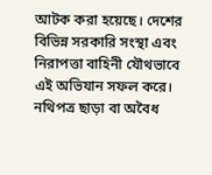আটক করা হয়েছে। দেশের বিভিন্ন সরকারি সংস্থা এবং নিরাপত্তা বাহিনী যৌথভাবে এই অভিযান সফল করে।
নথিপত্র ছাড়া বা অবৈধ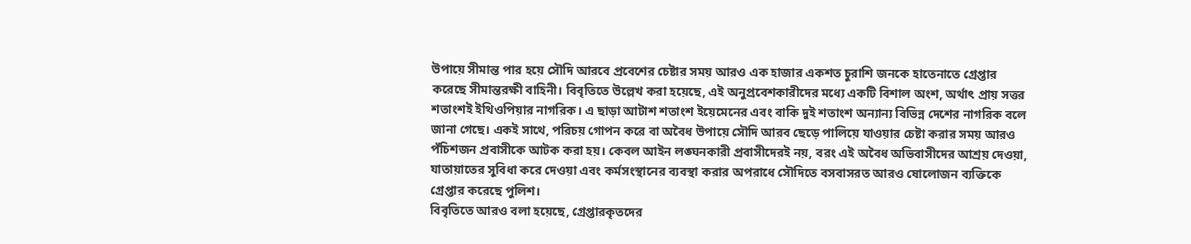উপায়ে সীমান্ত পার হয়ে সৌদি আরবে প্রবেশের চেষ্টার সময় আরও এক হাজার একশত চুরাশি জনকে হাতেনাতে গ্রেপ্তার করেছে সীমান্তরক্ষী বাহিনী। বিবৃতিতে উল্লেখ করা হয়েছে, এই অনুপ্রবেশকারীদের মধ্যে একটি বিশাল অংশ, অর্থাৎ প্রায় সত্তর শতাংশই ইথিওপিয়ার নাগরিক। এ ছাড়া আটাশ শতাংশ ইয়েমেনের এবং বাকি দুই শতাংশ অন্যান্য বিভিন্ন দেশের নাগরিক বলে জানা গেছে। একই সাথে, পরিচয় গোপন করে বা অবৈধ উপায়ে সৌদি আরব ছেড়ে পালিয়ে যাওয়ার চেষ্টা করার সময় আরও পঁচিশজন প্রবাসীকে আটক করা হয়। কেবল আইন লঙ্ঘনকারী প্রবাসীদেরই নয়, বরং এই অবৈধ অভিবাসীদের আশ্রয় দেওয়া, যাতায়াতের সুবিধা করে দেওয়া এবং কর্মসংস্থানের ব্যবস্থা করার অপরাধে সৌদিতে বসবাসরত আরও ষোলোজন ব্যক্তিকে গ্রেপ্তার করেছে পুলিশ।
বিবৃতিতে আরও বলা হয়েছে, গ্রেপ্তারকৃতদের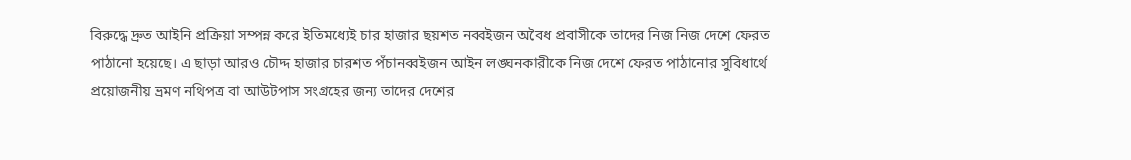বিরুদ্ধে দ্রুত আইনি প্রক্রিয়া সম্পন্ন করে ইতিমধ্যেই চার হাজার ছয়শত নব্বইজন অবৈধ প্রবাসীকে তাদের নিজ নিজ দেশে ফেরত পাঠানো হয়েছে। এ ছাড়া আরও চৌদ্দ হাজার চারশত পঁচানব্বইজন আইন লঙ্ঘনকারীকে নিজ দেশে ফেরত পাঠানোর সুবিধার্থে প্রয়োজনীয় ভ্রমণ নথিপত্র বা আউটপাস সংগ্রহের জন্য তাদের দেশের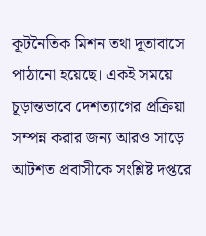কূটনৈতিক মিশন তথা দূতাবাসে পাঠানো হয়েছে। একই সময়ে চূড়ান্তভাবে দেশত্যাগের প্রক্রিয়া সম্পন্ন করার জন্য আরও সাড়ে আটশত প্রবাসীকে সংশ্লিষ্ট দপ্তরে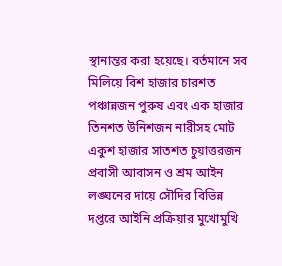স্থানান্তর করা হয়েছে। বর্তমানে সব মিলিয়ে বিশ হাজার চারশত পঞ্চান্নজন পুরুষ এবং এক হাজার তিনশত উনিশজন নারীসহ মোট একুশ হাজার সাতশত চুয়াত্তরজন প্রবাসী আবাসন ও শ্রম আইন লঙ্ঘনের দায়ে সৌদির বিভিন্ন দপ্তরে আইনি প্রক্রিয়ার মুখোমুখি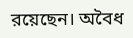রয়েছেন। অবৈধ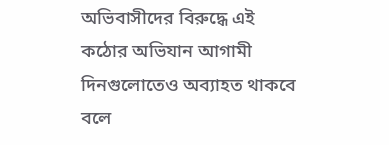অভিবাসীদের বিরুদ্ধে এই কঠোর অভিযান আগামী দিনগুলোতেও অব্যাহত থাকবে বলে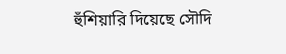হুঁশিয়ারি দিয়েছে সৌদি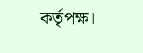কর্তৃপক্ষ।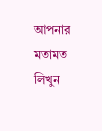আপনার মতামত লিখুন